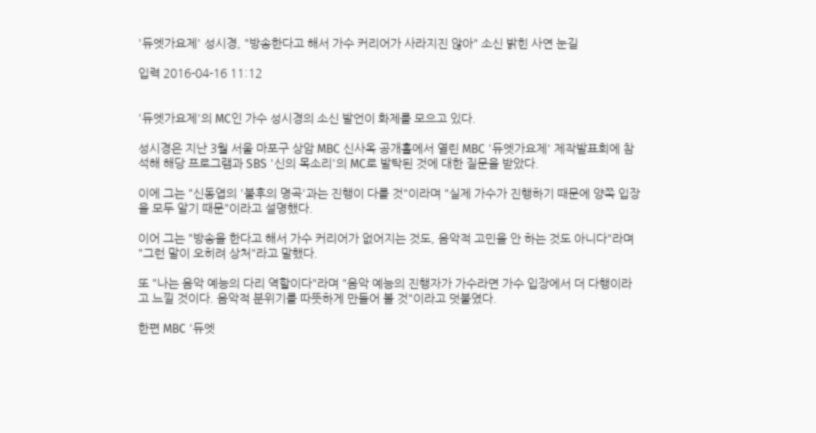'듀엣가요제' 성시경, "방송한다고 해서 가수 커리어가 사라지진 않아" 소신 밝힌 사연 눈길

입력 2016-04-16 11:12


'듀엣가요제'의 MC인 가수 성시경의 소신 발언이 화제를 모으고 있다.

성시경은 지난 3월 서울 마포구 상암 MBC 신사옥 공개홀에서 열린 MBC '듀엣가요제' 제작발표회에 참석해 해당 프로그램과 SBS '신의 목소리'의 MC로 발탁된 것에 대한 질문을 받았다.

이에 그는 "신동엽의 '불후의 명곡'과는 진행이 다를 것"이라며 "실제 가수가 진행하기 때문에 양쪽 입장을 모두 알기 때문"이라고 설명했다.

이어 그는 "방송을 한다고 해서 가수 커리어가 없어지는 것도, 음악적 고민을 안 하는 것도 아니다"라며 "그런 말이 오히려 상처"라고 말했다.

또 "나는 음악 예능의 다리 역할이다"라며 "음악 예능의 진행자가 가수라면 가수 입장에서 더 다행이라고 느낄 것이다. 음악적 분위기를 따뜻하게 만들어 볼 것"이라고 덧붙였다.

한편 MBC '듀엣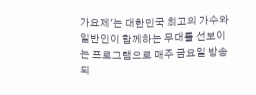가요제'는 대한민국 최고의 가수와 일반인이 함께하는 무대를 선보이는 프로그램으로 매주 금요일 방송되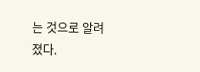는 것으로 알려졌다.